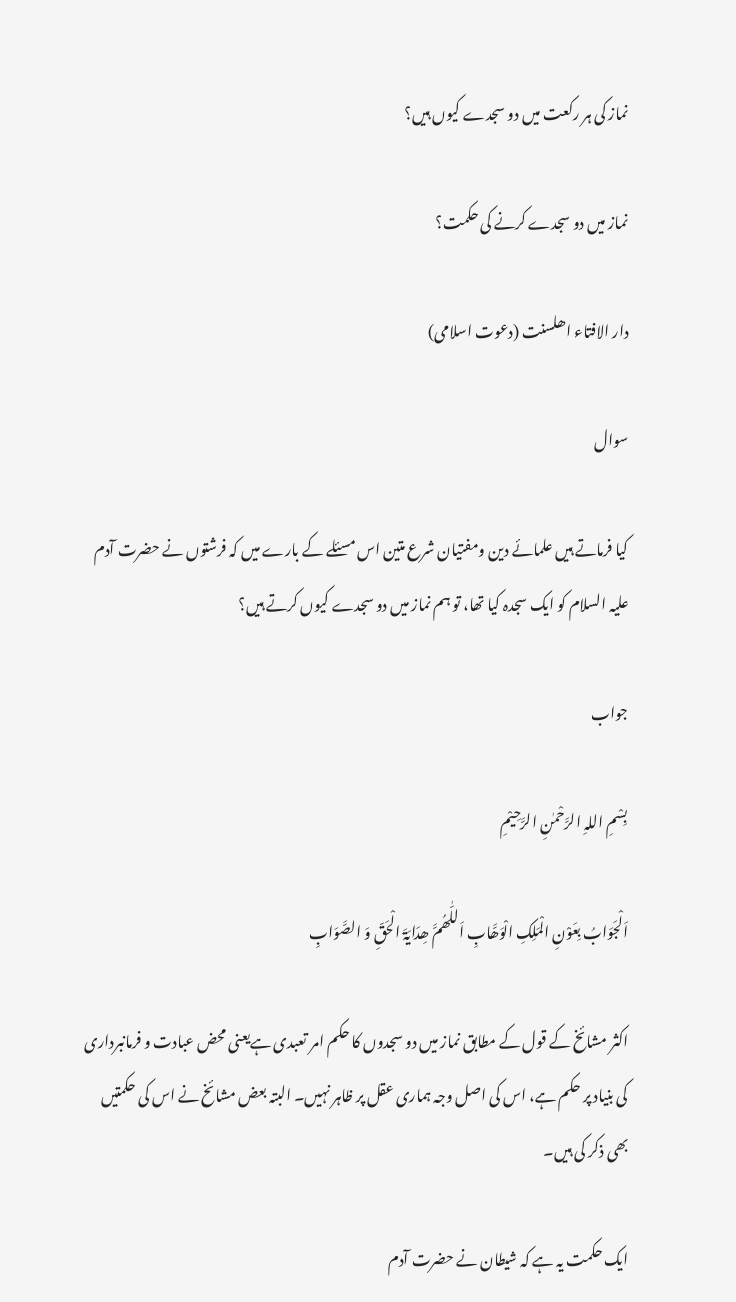نماز کی ہر رکعت میں دو سجدے کیوں ہیں؟

نماز میں دو سجدے کرنے کی حکمت؟

دار الافتاء اھلسنت (دعوت اسلامی)

سوال

کیا فرماتے ہیں علمائے دین ومفتیان شرع متین اس مسئلے کے بارے میں کہ فرشتوں نے حضرت آدم علیہ السلام کو ایک سجدہ کیا تھا، تو ہم نماز میں دو سجدے کیوں کرتے ہیں؟

جواب

بِسْمِ اللہِ الرَّحْمٰنِ الرَّحِيْمِ

اَلْجَوَابُ بِعَوْنِ الْمَلِکِ الْوَھَّابِ اَللّٰھُمَّ ھِدَایَۃَ الْحَقِّ وَ الصَّوَابِ

اکثر مشائخ کے قول کے مطابق نماز میں دو سجدوں کا حکم امر تعبدی ہےیعنی محض عبادت و فرمانبرداری کی بنیاد پر حکم ہے، اس کی اصل وجہ ہماری عقل پر ظاہر نہیں۔ البتہ بعض مشائخ نے اس کی حکمتیں بھی ذکر کی ہیں۔

ایک حکمت یہ ہے کہ شیطان نے حضرت آدم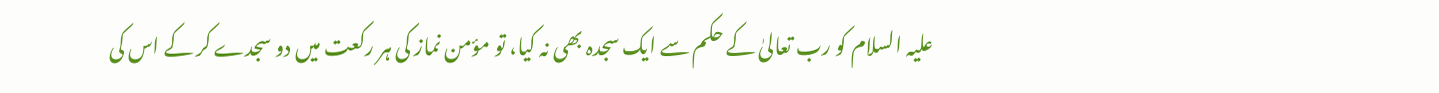علیہ السلام کو رب تعالیٰ کے حکم سے ایک سجدہ بھی نہ کیا، تو مؤمن نماز کی ہر رکعت میں دو سجدے کر کے اس کی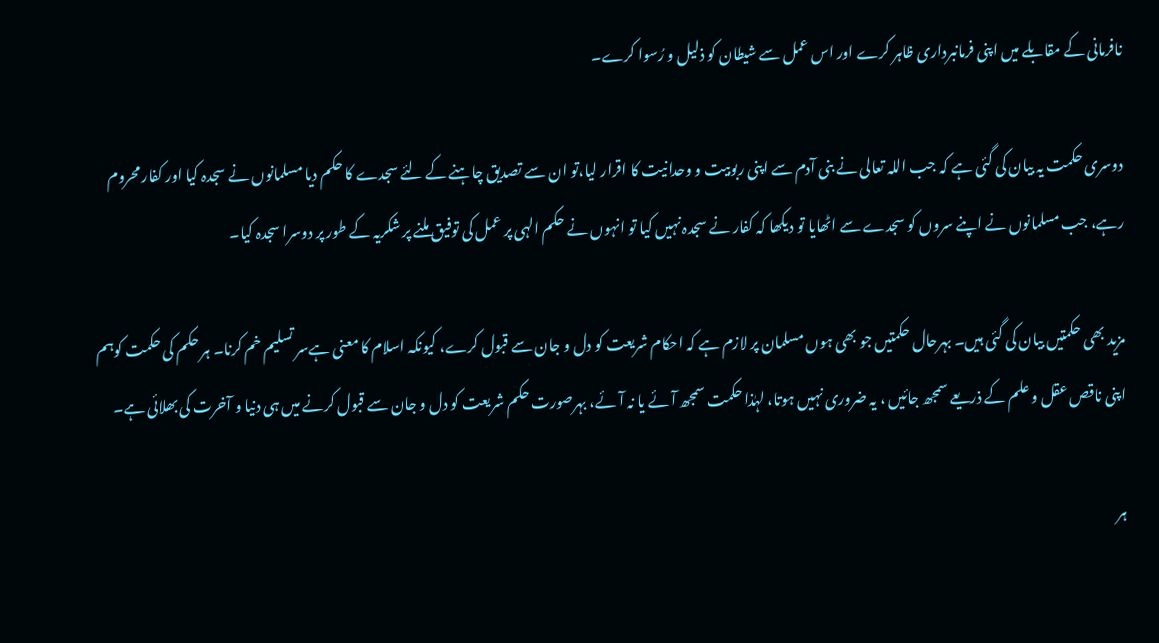نافرمانی کے مقابلے میں اپنی فرمانبرداری ظاہر کرے اور اس عمل سے شیطان کو ذلیل و رُسوا کرے۔

دوسری حکمت یہ بیان کی گئی ہے کہ جب اللہ تعالی نے بنی آدم سے اپنی ربوبیت و وحدانیت کا اقرار لیا،تو ان سے تصدیق چاہنے کے لئے سجدے کا حکم دیا مسلمانوں نے سجدہ کیا اور کفار محروم رہے، جب مسلمانوں نے اپنے سروں کو سجدے سے اٹھایا تو دیکھا کہ کفار نے سجدہ نہیں کیا تو انہوں نے حکم الہی پر عمل کی توفیق ملنے پر شکریہ کے طور پر دوسرا سجدہ کیا۔

مزید بھی حکمتیں بیان کی گئی ہیں۔ بہرحال حکمتیں جو بھی ہوں مسلمان پر لازم ہے کہ احکام شریعت کو دل و جان سے قبول کرے، کیونکہ اسلام کا معنی ہےسر تسلیم خم کرنا۔ ہر حکم کی حکمت کوہم اپنی ناقص عقل و علم کے ذریعے سمجھ جائیں ، یہ ضروری نہیں ہوتا، لہٰذا حکمت سمجھ آئے یا نہ آئے، بہرصورت حکم شریعت کو دل و جان سے قبول کرنے میں ہی دنیا و آخرت کی بھلائی ہے۔

ہر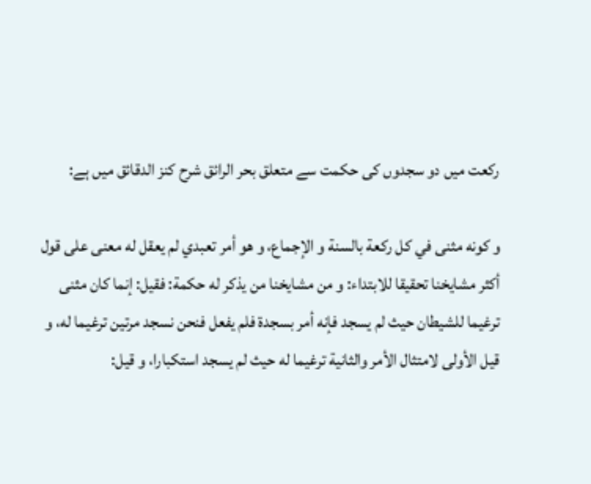رکعت میں دو سجدوں کی حکمت سے متعلق بحر الرائق شرح کنز الدقائق میں ہے:

و كونه مثنى في كل ركعة بالسنة و الإجماع، و هو أمر تعبدي لم يعقل له معنى على قول أكثر مشايخنا تحقيقا للابتداء: و من مشايخنا من يذكر له حكمة: فقيل: إنما كان مثنى ترغيما للشيطان حيث لم يسجد فإنه أمر بسجدة فلم يفعل فنحن نسجد مرتين ترغيما له، و قيل الأولى لامتثال الأمر والثانية ترغيما له حيث لم يسجد استكبارا، و قيل: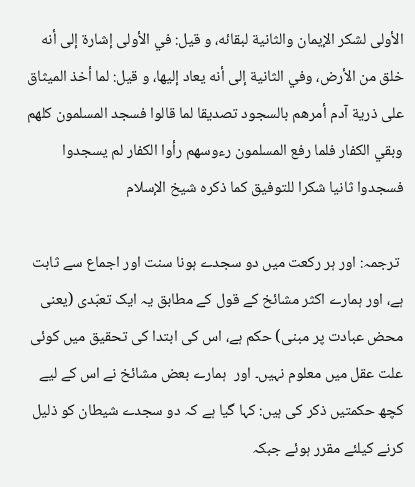الأولى لشكر الإيمان والثانية لبقائه، و قيل: في الأولى إشارة إلى أنه خلق من الأرض، وفي الثانية إلى أنه يعاد إليها، و قيل: لما أخذ الميثاق على ذرية آدم أمرهم بالسجود تصديقا لما قالوا فسجد المسلمون كلهم وبقي الكفار فلما رفع المسلمون رءوسهم رأوا الكفار لم يسجدوا فسجدوا ثانيا شكرا للتوفيق كما ذكره شيخ الإسلام

 ترجمہ: اور ہر رکعت میں دو سجدے ہونا سنت اور اجماع سے ثابت ہے، اور ہمارے اکثر مشائخ کے قول کے مطابق یہ ایک تعبّدی (یعنی محض عبادت پر مبنی) حکم ہے، اس کی ابتدا کی تحقیق میں کوئی علت عقل میں معلوم نہیں۔ اور  ہمارے بعض مشائخ نے اس کے لیے کچھ حکمتیں ذکر کی ہیں: کہا گیا ہے کہ دو سجدے شیطان کو ذلیل کرنے کیلئے مقرر ہوئے جبکہ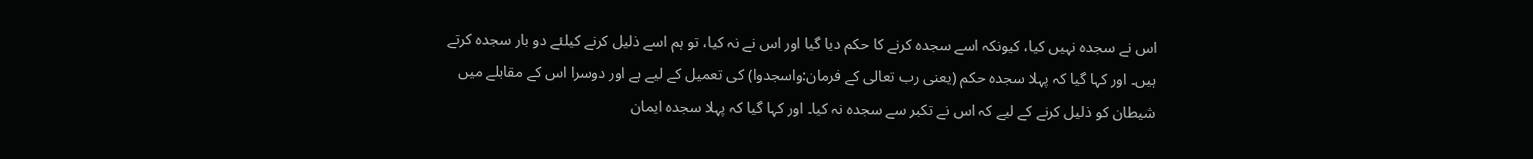اس نے سجدہ نہیں کیا، کیونکہ اسے سجدہ کرنے کا حکم دیا گیا اور اس نے نہ کیا، تو ہم اسے ذلیل کرنے کیلئے دو بار سجدہ کرتے ہیں۔ اور کہا گیا کہ پہلا سجدہ حکم (یعنی رب تعالی کے فرمان:واسجدوا) کی تعمیل کے لیے ہے اور دوسرا اس کے مقابلے میں شیطان کو ذلیل کرنے کے لیے کہ اس نے تکبر سے سجدہ نہ کیا۔ اور کہا گیا کہ پہلا سجدہ ایمان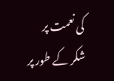کی نعمت پر شکر کے طور پر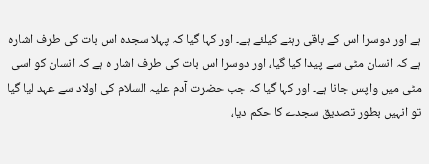ہے اور دوسرا اس کے باقی رہنے کیلئے ہے۔ اور کہا گیا کہ پہلا سجدہ اس بات کی طرف اشارہ ہے کہ انسان مٹی سے پیدا کیا گیا، اور دوسرا اس بات کی طرف اشار ہ ہے کہ انسان کو اسی مٹی میں واپس جانا ہے۔ اور کہا گیا کہ جب حضرت آدم علیہ السلام کی اولاد سے عہد لیا گیا تو انہیں بطور تصدیق سجدے کا حکم دیا،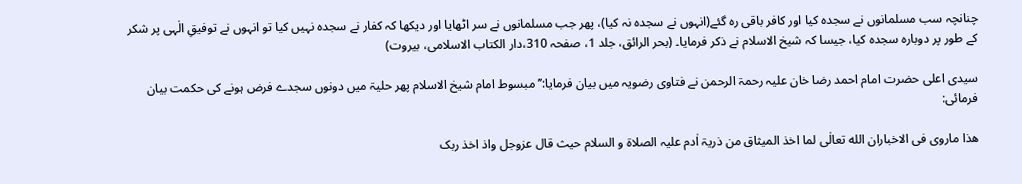چنانچہ سب مسلمانوں نے سجدہ کیا اور کافر باقی رہ گئے(انہوں نے سجدہ نہ کیا)، پھر جب مسلمانوں نے سر اٹھایا اور دیکھا کہ کفار نے سجدہ نہیں کیا تو انہوں نے توفیقِ الٰہی پر شکر کے طور پر دوبارہ سجدہ کیا، جیسا کہ شیخ الاسلام نے ذکر فرمایا۔ (بحر الرائق، جلد 1، صفحہ 310،دار الکتاب الاسلامی، بیروت)

سیدی اعلی حضرت امام احمد رضا خان علیہ رحمۃ الرحمن نے فتاوی رضویہ میں بیان فرمایا:’’مبسوط امام شیخ الاسلام پھر حلیۃ میں دونوں سجدے فرض ہونے کی حکمت بیان فرمائی:

ھذا ماروی فی الاخباران الله تعالٰی لما اخذ المیثاق من ذریۃ اٰدم علیہ الصلاۃ و السلام حیث قال عزوجل واذ اخذ ربک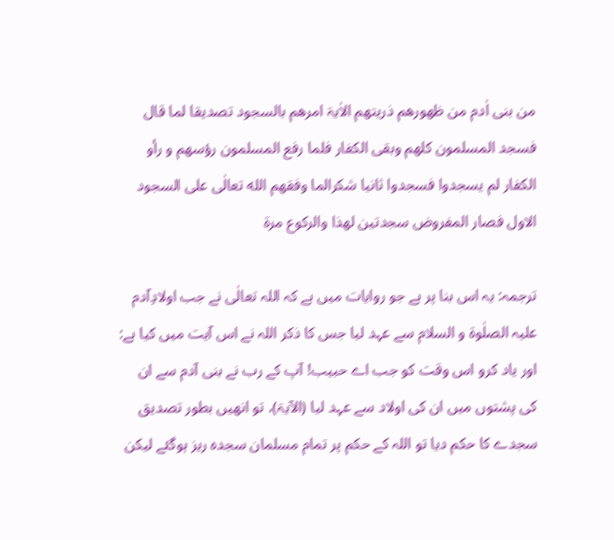من بنی اٰدم من ظھورھم ذریتھم الاٰیۃ امرھم بالسجود تصدیقا لما قال فسجد المسلمون کلھم وبقی الکفار فلما رفع المسلمون رؤسھم و رأو الکفار لم یسجدوا فسجدوا ثانیا شکرالما وفقھم الله تعالٰی علی السجود الاول فصار المفروض سجدتین لھذا والرکوع مرۃ

ترجمہ: یہ اس بنا پر ہے جو روایات میں ہے کہ اللہ تعالٰی نے جب اولادِآدم علیہ الصلٰوۃ و السلام سے عہد لیا جس کا ذکر اللہ نے اس آیت میں کیا ہے: اور یاد کرو اس وقت کو جب اے حبیب! آپ کے رب نے بنی آدم سے ان کی پشتوں میں ان کی اولاد سے عہد لیا (الآیۃ)، تو انھیں بطور تصدیق سجدے کا حکم دیا تو اللہ کے حکم پر تمام مسلمان سجدہ ریز ہوگئے لیکن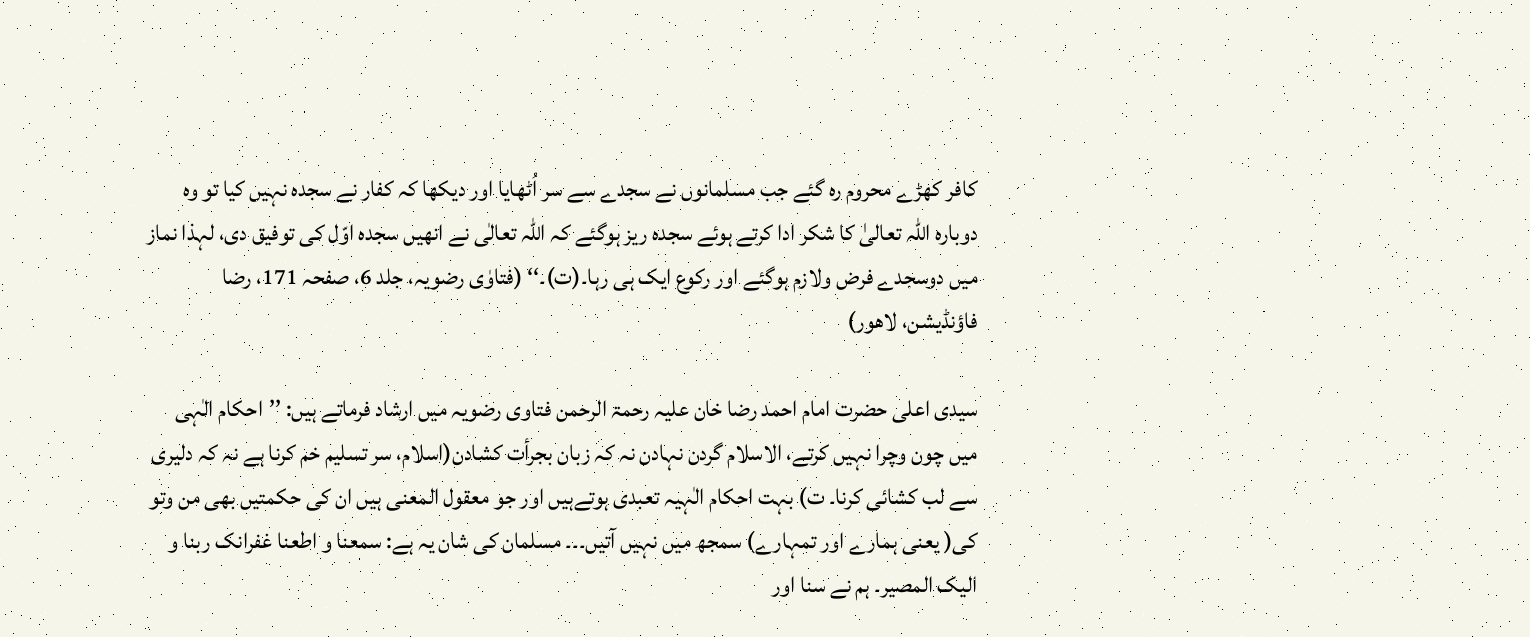کافر کھڑے محروم رہ گئے جب مسلمانوں نے سجدے سے سر اُٹھایا اور دیکھا کہ کفار نے سجدہ نہیں کیا تو وہ دوبارہ اللہ تعالیٰ کا شکر ادا کرتے ہوئے سجدہ ریز ہوگئے کہ اللہ تعالٰی نے انھیں سجدہ اوّل کی توفیق دی، لہذا نماز میں دوسجدے فرض ولازم ہوگئے اور رکوع ایک ہی رہا۔(ت)۔‘‘ (فتاوٰی رضویہ، جلد 6، صفحہ 171، رضا فاؤنڈیشن، لاھور)

سیدی اعلی حضرت امام احمد رضا خان علیہ رحمۃ الرحمن فتاوی رضویہ میں ارشاد فرماتے ہیں: ’’احکام الٰہی میں چون وچرا نہیں کرتے، الاسلام گردن نہادن نہ کہ زبان بجرأت کشادن(اسلام، سر تسلیم خم کرنا ہے نہ کہ دلیری سے لب کشائی کرنا۔ ت) بہت احکام الٰہیہ تعبدی ہوتےہیں اور جو معقول المعنی ہیں ان کی حکمتیں بھی من وتو کی( یعنی ہمارے اور تمہارے) سمجھ میں نہیں آتیں۔۔۔ مسلمان کی شان یہ ہے: سمعنا و اطعنا غفرانک ربنا و الیک المصیر۔ ہم نے سنا اور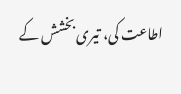اطاعت کی، تیری بخشش کے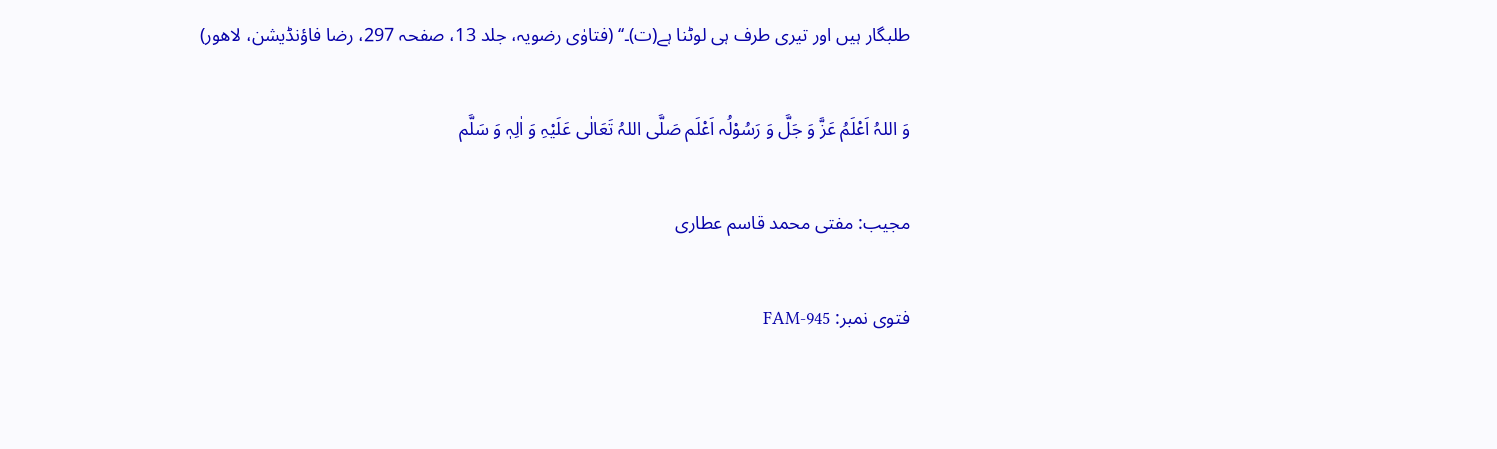طلبگار ہیں اور تیری طرف ہی لوٹنا ہے(ت)۔‘‘ (فتاوٰی رضویہ، جلد 13، صفحہ 297، رضا فاؤنڈیشن، لاھور)

وَ اللہُ اَعْلَمُ عَزَّ وَ جَلَّ وَ رَسُوْلُہ اَعْلَم صَلَّی اللہُ تَعَالٰی عَلَیْہِ وَ اٰلِہٖ وَ سَلَّم

مجیب: مفتی محمد قاسم عطاری

فتوی نمبر: FAM-945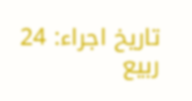تاریخ اجراء: 24 ربیع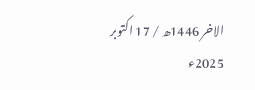الاخر 1446ھ / 17 اکتوبر 2025ء